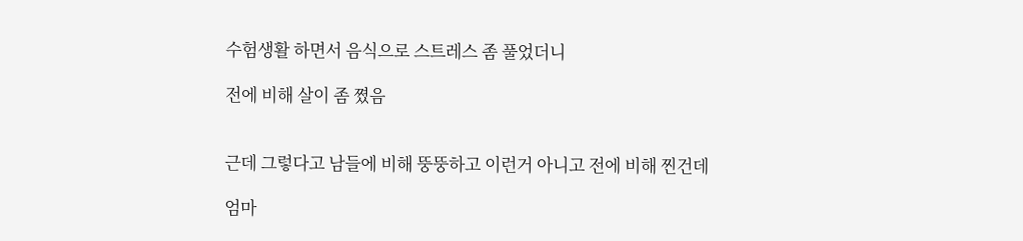수험생활 하면서 음식으로 스트레스 좀 풀었더니

전에 비해 살이 좀 쪘음


근데 그렇다고 남들에 비해 뚱뚱하고 이런거 아니고 전에 비해 찐건데

엄마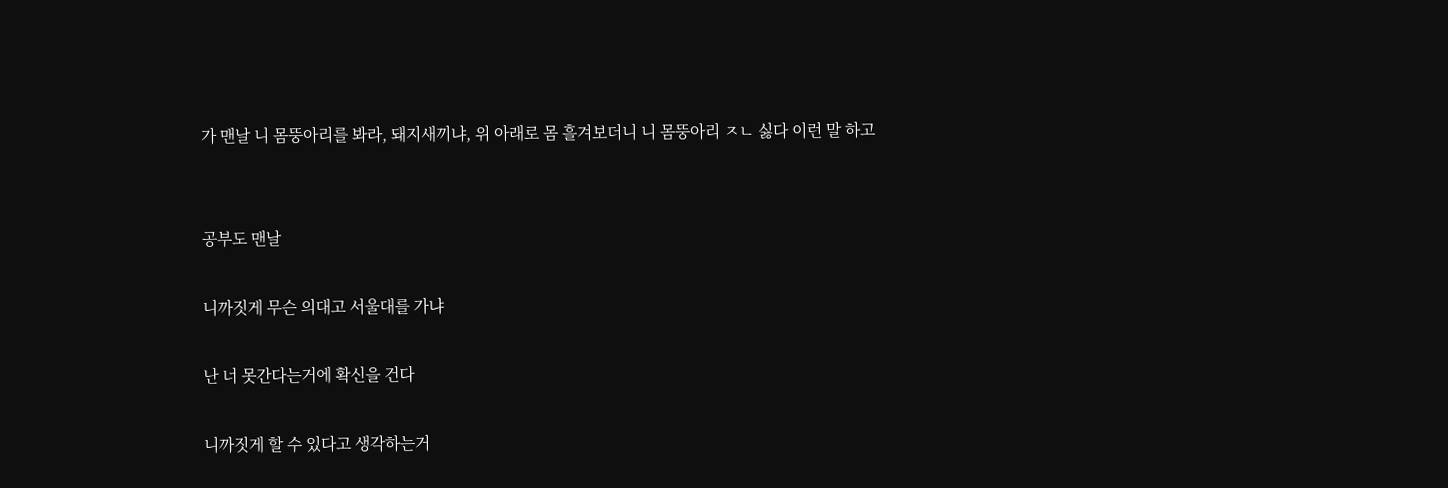가 맨날 니 몸뚱아리를 봐라, 돼지새끼냐, 위 아래로 몸 흘겨보더니 니 몸뚱아리 ㅈㄴ 싫다 이런 말 하고


공부도 맨날

니까짓게 무슨 의대고 서울대를 가냐

난 너 못간다는거에 확신을 건다

니까짓게 할 수 있다고 생각하는거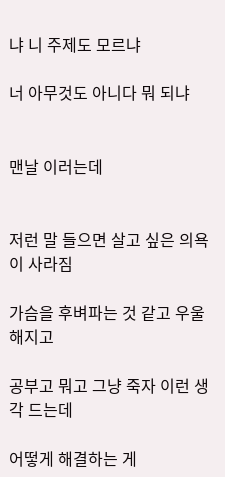냐 니 주제도 모르냐

너 아무것도 아니다 뭐 되냐


맨날 이러는데


저런 말 들으면 살고 싶은 의욕이 사라짐

가슴을 후벼파는 것 같고 우울해지고

공부고 뭐고 그냥 죽자 이런 생각 드는데

어떻게 해결하는 게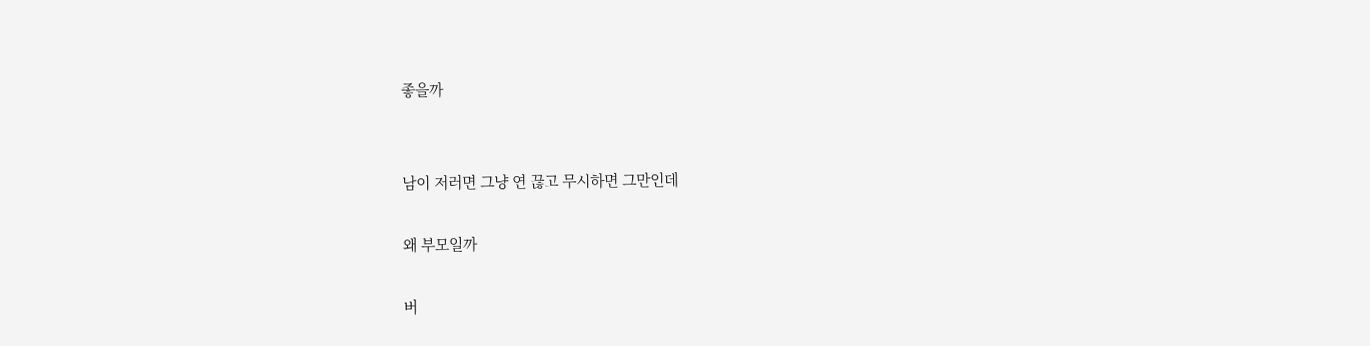좋을까


남이 저러면 그냥 연 끊고 무시하면 그만인데

왜 부모일까

버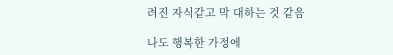려진 자식같고 막 대하는 것 같음

나도 행복한 가정에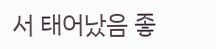서 태어났음 좋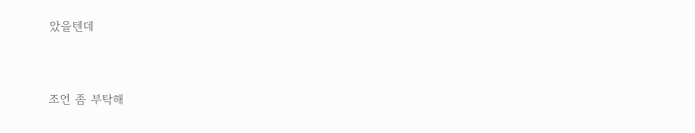았을텐데


조언 좀 부탁해